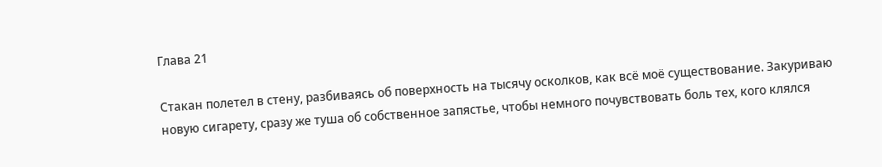Глава 21

Стакан полетел в стену, разбиваясь об поверхность на тысячу осколков, как всё моё существование. Закуриваю новую сигарету, сразу же туша об собственное запястье, чтобы немного почувствовать боль тех, кого клялся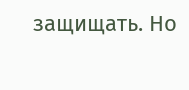защищать. Но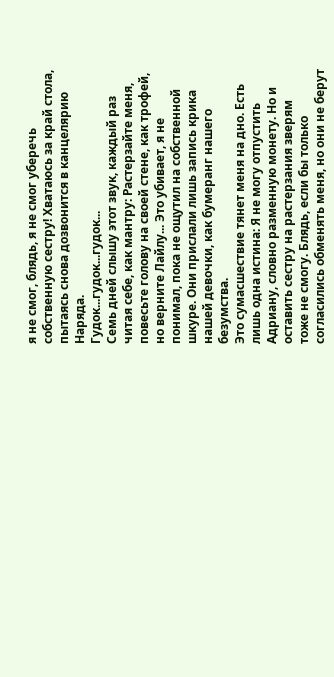я не смог, блядь, я не смог уберечь собственную сестру! Хватаюсь за край стола, пытаясь снова дозвонится в канцелярию Наряда.
Гудок...гудок...гудок...
Семь дней слышу этот звук, каждый раз читая себе, как мантру: Растерзайте меня, повесьте голову на своей стене, как трофей, но верните Лайлу... Это убивает, я не понимал, пока не ощутил на собственной шкуре. Они прислали лишь запись крика нашей девочки, как бумеранг нашего безумства.
Это сумасшествие тянет меня на дно. Есть лишь одна истина: Я не могу отпустить Адриану, словно разменную монету. Но и оставить сестру на растерзания зверям тоже не смогу. Блядь, если бы только согласились обменять меня, но они не берут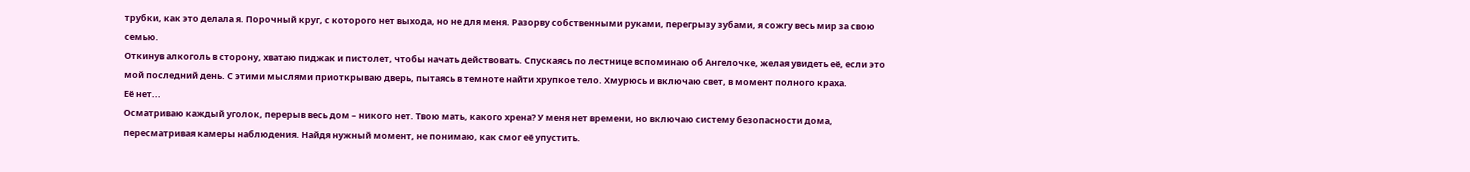трубки, как это делала я. Порочный круг, с которого нет выхода, но не для меня. Разорву собственными руками, перегрызу зубами, я сожгу весь мир за свою семью.
Откинув алкоголь в сторону, хватаю пиджак и пистолет, чтобы начать действовать. Спускаясь по лестнице вспоминаю об Ангелочке, желая увидеть её, если это мой последний день. С этими мыслями приоткрываю дверь, пытаясь в темноте найти хрупкое тело. Хмурюсь и включаю свет, в момент полного краха.
Её нет...
Осматриваю каждый уголок, перерыв весь дом – никого нет. Твою мать, какого хрена? У меня нет времени, но включаю систему безопасности дома, пересматривая камеры наблюдения. Найдя нужный момент, не понимаю, как смог её упустить.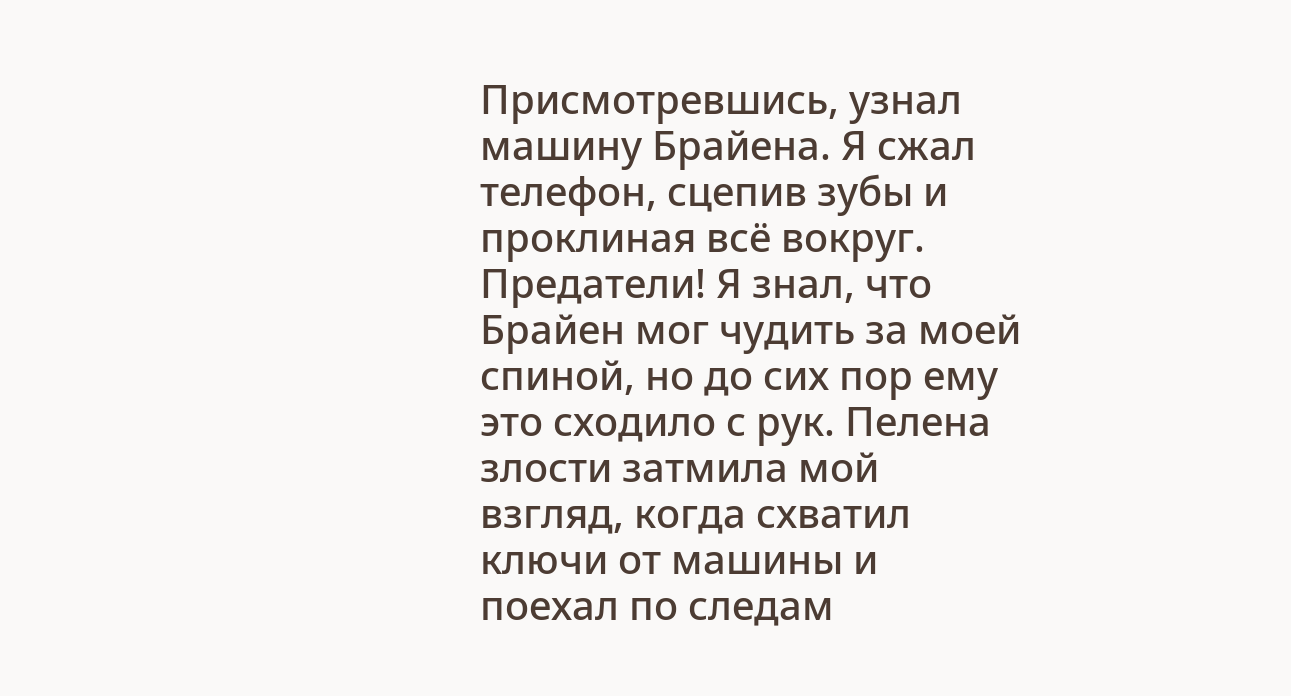Присмотревшись, узнал машину Брайена. Я сжал телефон, сцепив зубы и проклиная всё вокруг.
Предатели! Я знал, что Брайен мог чудить за моей спиной, но до сих пор ему это сходило с рук. Пелена злости затмила мой взгляд, когда схватил ключи от машины и поехал по следам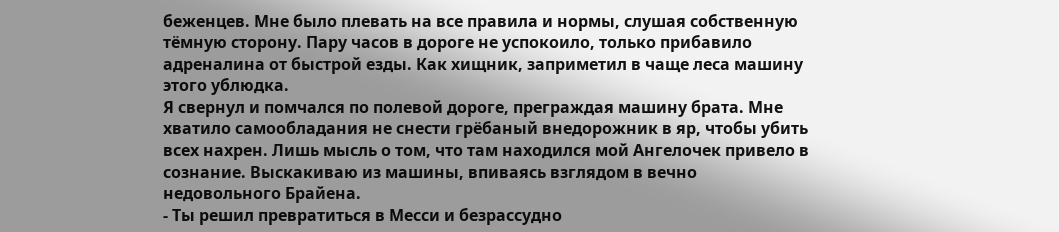беженцев. Мне было плевать на все правила и нормы, слушая собственную тёмную сторону. Пару часов в дороге не успокоило, только прибавило адреналина от быстрой езды. Как хищник, заприметил в чаще леса машину этого ублюдка.
Я свернул и помчался по полевой дороге, преграждая машину брата. Мне хватило самообладания не снести грёбаный внедорожник в яр, чтобы убить всех нахрен. Лишь мысль о том, что там находился мой Ангелочек привело в сознание. Выскакиваю из машины, впиваясь взглядом в вечно недовольного Брайена.
- Ты решил превратиться в Месси и безрассудно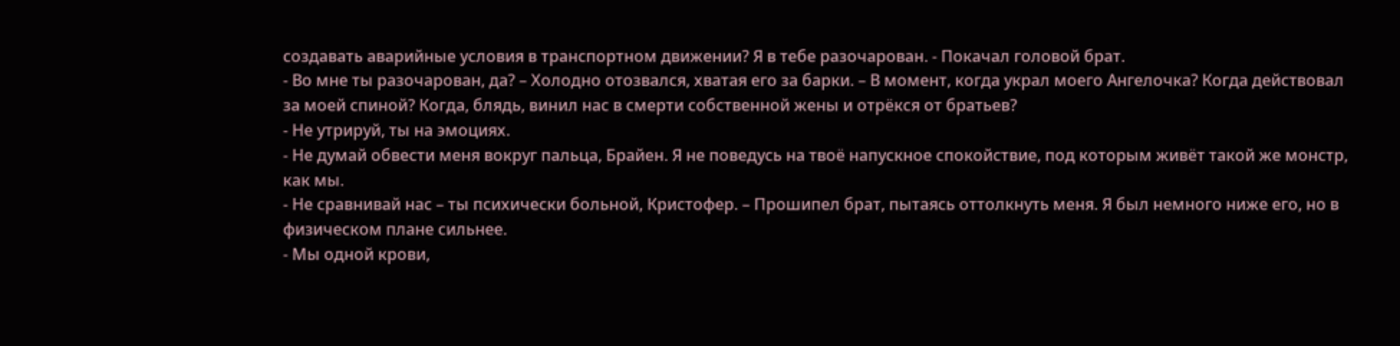создавать аварийные условия в транспортном движении? Я в тебе разочарован. - Покачал головой брат.
- Во мне ты разочарован, да? – Холодно отозвался, хватая его за барки. – В момент, когда украл моего Ангелочка? Когда действовал за моей спиной? Когда, блядь, винил нас в смерти собственной жены и отрёкся от братьев?
- Не утрируй, ты на эмоциях.
- Не думай обвести меня вокруг пальца, Брайен. Я не поведусь на твоё напускное спокойствие, под которым живёт такой же монстр, как мы.
- Не сравнивай нас – ты психически больной, Кристофер. – Прошипел брат, пытаясь оттолкнуть меня. Я был немного ниже его, но в физическом плане сильнее.
- Мы одной крови,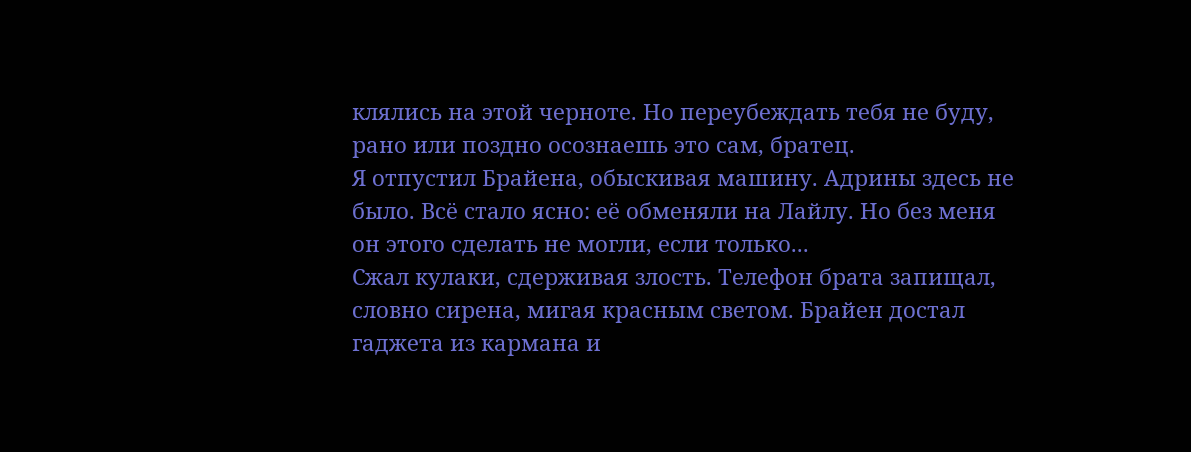клялись на этой черноте. Но переубеждать тебя не буду, рано или поздно осознаешь это сам, братец.
Я отпустил Брайена, обыскивая машину. Адрины здесь не было. Всё стало ясно: её обменяли на Лайлу. Но без меня он этого сделать не могли, если только...
Сжал кулаки, сдерживая злость. Телефон брата запищал, словно сирена, мигая красным светом. Брайен достал гаджета из кармана и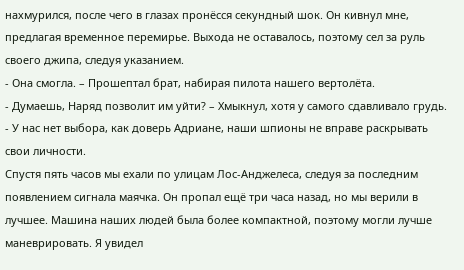нахмурился, после чего в глазах пронёсся секундный шок. Он кивнул мне, предлагая временное перемирье. Выхода не оставалось, поэтому сел за руль своего джипа, следуя указанием.
- Она смогла. – Прошептал брат, набирая пилота нашего вертолёта.
- Думаешь, Наряд позволит им уйти? – Хмыкнул, хотя у самого сдавливало грудь.
- У нас нет выбора, как доверь Адриане, наши шпионы не вправе раскрывать свои личности.
Спустя пять часов мы ехали по улицам Лос-Анджелеса, следуя за последним появлением сигнала маячка. Он пропал ещё три часа назад, но мы верили в лучшее. Машина наших людей была более компактной, поэтому могли лучше маневрировать. Я увидел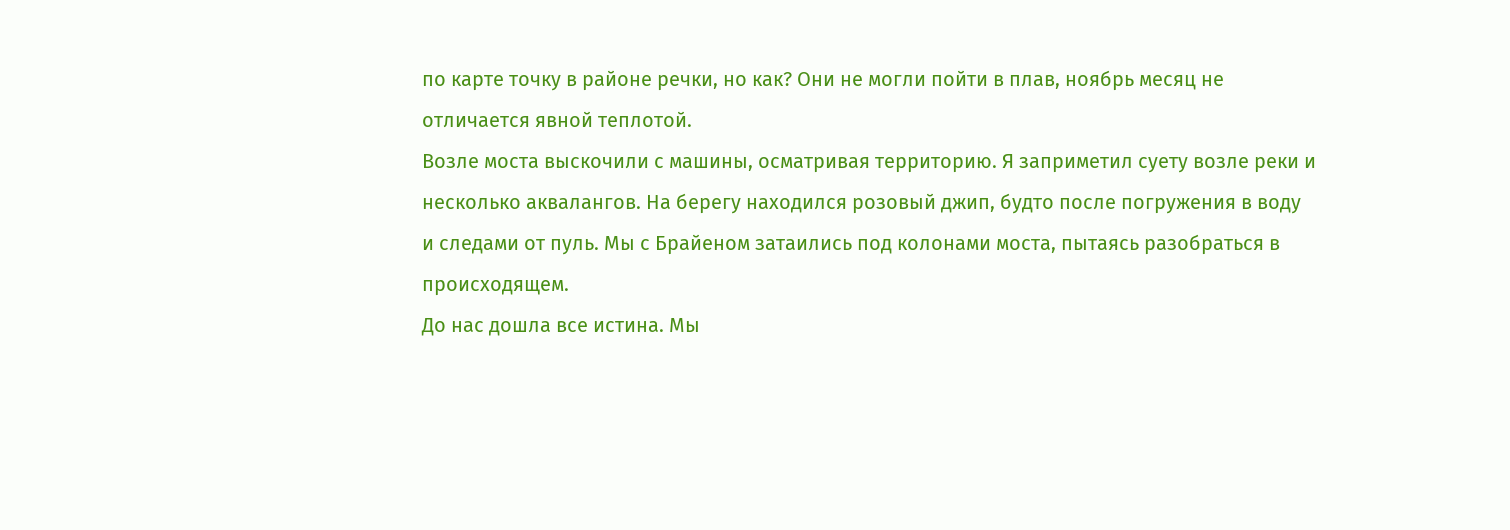по карте точку в районе речки, но как? Они не могли пойти в плав, ноябрь месяц не отличается явной теплотой.
Возле моста выскочили с машины, осматривая территорию. Я заприметил суету возле реки и несколько аквалангов. На берегу находился розовый джип, будто после погружения в воду и следами от пуль. Мы с Брайеном затаились под колонами моста, пытаясь разобраться в происходящем.
До нас дошла все истина. Мы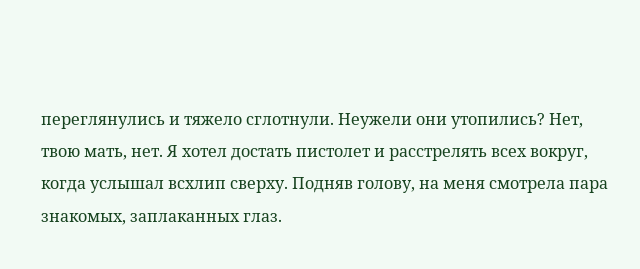переглянулись и тяжело сглотнули. Неужели они утопились? Нет, твою мать, нет. Я хотел достать пистолет и расстрелять всех вокруг, когда услышал всхлип сверху. Подняв голову, на меня смотрела пара знакомых, заплаканных глаз.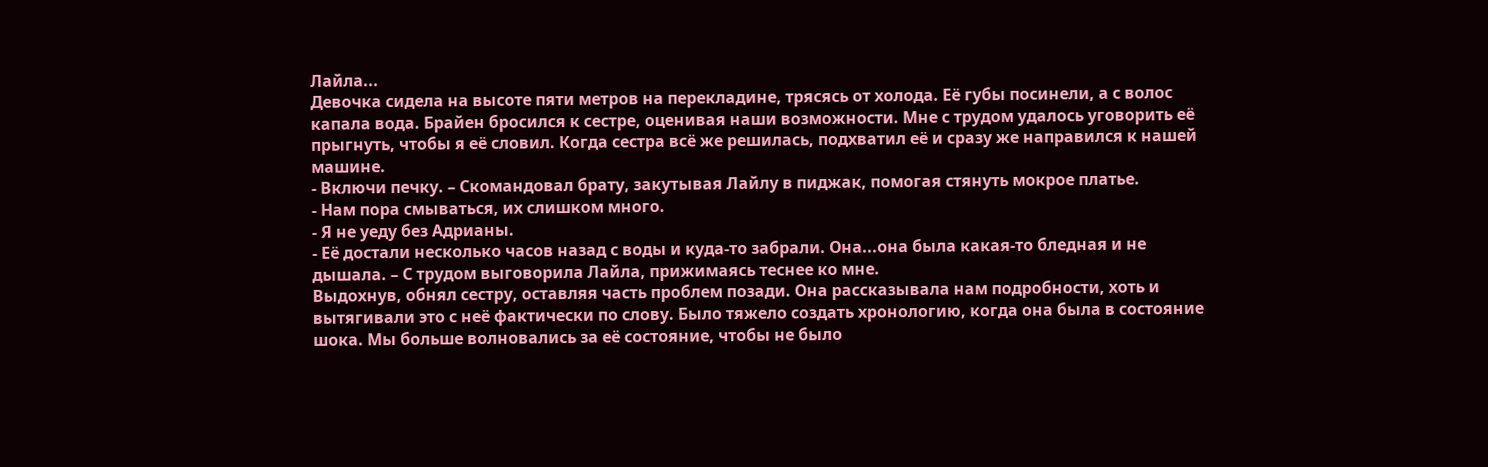Лайла...
Девочка сидела на высоте пяти метров на перекладине, трясясь от холода. Её губы посинели, а с волос капала вода. Брайен бросился к сестре, оценивая наши возможности. Мне с трудом удалось уговорить её прыгнуть, чтобы я её словил. Когда сестра всё же решилась, подхватил её и сразу же направился к нашей машине.
- Включи печку. – Скомандовал брату, закутывая Лайлу в пиджак, помогая стянуть мокрое платье.
- Нам пора смываться, их слишком много.
- Я не уеду без Адрианы.
- Её достали несколько часов назад с воды и куда-то забрали. Она...она была какая-то бледная и не дышала. – С трудом выговорила Лайла, прижимаясь теснее ко мне.
Выдохнув, обнял сестру, оставляя часть проблем позади. Она рассказывала нам подробности, хоть и вытягивали это с неё фактически по слову. Было тяжело создать хронологию, когда она была в состояние шока. Мы больше волновались за её состояние, чтобы не было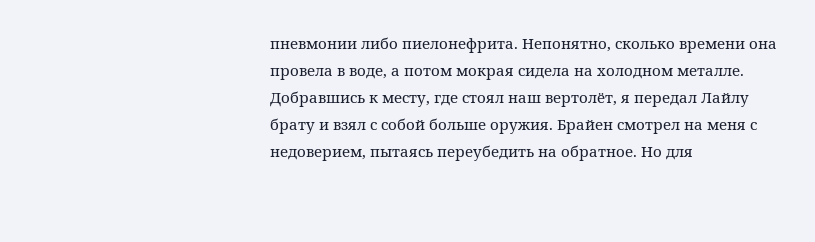пневмонии либо пиелонефрита. Непонятно, сколько времени она провела в воде, а потом мокрая сидела на холодном металле.
Добравшись к месту, где стоял наш вертолёт, я передал Лайлу брату и взял с собой больше оружия. Брайен смотрел на меня с недоверием, пытаясь переубедить на обратное. Но для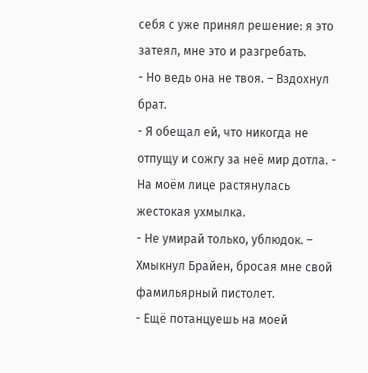себя с уже принял решение: я это затеял, мне это и разгребать.
- Но ведь она не твоя. – Вздохнул брат.
- Я обещал ей, что никогда не отпущу и сожгу за неё мир дотла. - На моём лице растянулась жестокая ухмылка.
- Не умирай только, ублюдок. – Хмыкнул Брайен, бросая мне свой фамильярный пистолет.
- Ещё потанцуешь на моей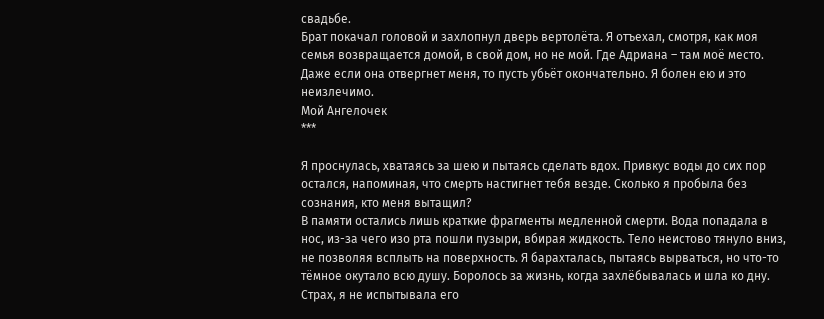свадьбе.
Брат покачал головой и захлопнул дверь вертолёта. Я отъехал, смотря, как моя семья возвращается домой, в свой дом, но не мой. Где Адриана – там моё место. Даже если она отвергнет меня, то пусть убьёт окончательно. Я болен ею и это неизлечимо.
Мой Ангелочек
***

Я проснулась, хватаясь за шею и пытаясь сделать вдох. Привкус воды до сих пор остался, напоминая, что смерть настигнет тебя везде. Сколько я пробыла без сознания, кто меня вытащил?
В памяти остались лишь краткие фрагменты медленной смерти. Вода попадала в нос, из-за чего изо рта пошли пузыри, вбирая жидкость. Тело неистово тянуло вниз, не позволяя всплыть на поверхность. Я барахталась, пытаясь вырваться, но что-то тёмное окутало всю душу. Боролось за жизнь, когда захлёбывалась и шла ко дну. Страх, я не испытывала его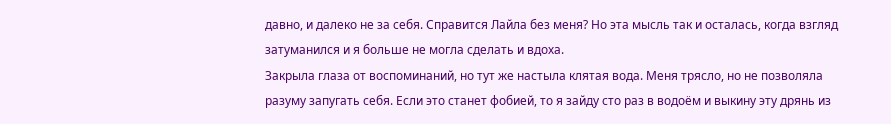давно, и далеко не за себя. Справится Лайла без меня? Но эта мысль так и осталась, когда взгляд затуманился и я больше не могла сделать и вдоха.
Закрыла глаза от воспоминаний, но тут же настыла клятая вода. Меня трясло, но не позволяла разуму запугать себя. Если это станет фобией, то я зайду сто раз в водоём и выкину эту дрянь из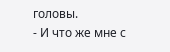головы.
- И что же мне с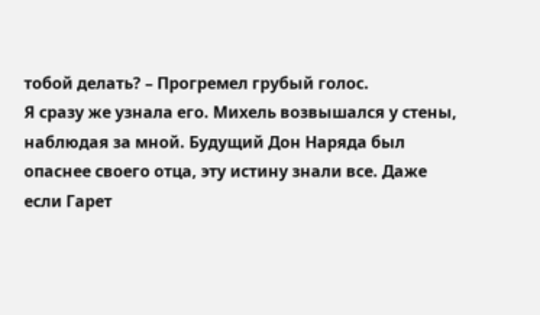тобой делать? – Прогремел грубый голос.
Я сразу же узнала его. Михель возвышался у стены, наблюдая за мной. Будущий Дон Наряда был опаснее своего отца, эту истину знали все. Даже если Гарет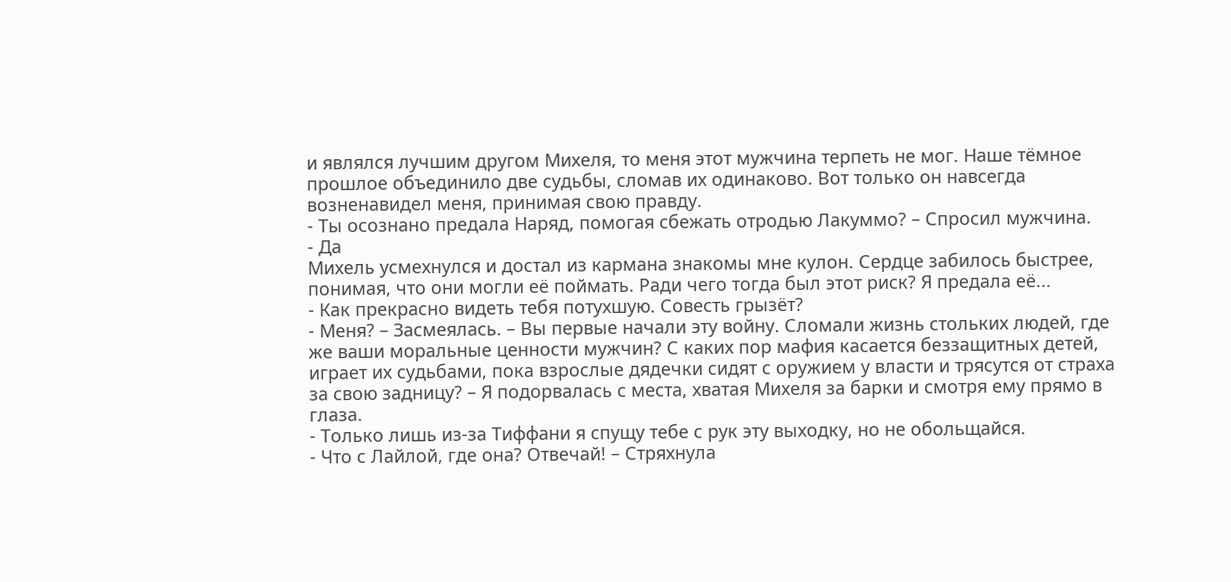и являлся лучшим другом Михеля, то меня этот мужчина терпеть не мог. Наше тёмное прошлое объединило две судьбы, сломав их одинаково. Вот только он навсегда возненавидел меня, принимая свою правду.
- Ты осознано предала Наряд, помогая сбежать отродью Лакуммо? – Спросил мужчина.
- Да
Михель усмехнулся и достал из кармана знакомы мне кулон. Сердце забилось быстрее, понимая, что они могли её поймать. Ради чего тогда был этот риск? Я предала её...
- Как прекрасно видеть тебя потухшую. Совесть грызёт?
- Меня? – Засмеялась. – Вы первые начали эту войну. Сломали жизнь стольких людей, где же ваши моральные ценности мужчин? С каких пор мафия касается беззащитных детей, играет их судьбами, пока взрослые дядечки сидят с оружием у власти и трясутся от страха за свою задницу? – Я подорвалась с места, хватая Михеля за барки и смотря ему прямо в глаза.
- Только лишь из-за Тиффани я спущу тебе с рук эту выходку, но не обольщайся.
- Что с Лайлой, где она? Отвечай! – Стряхнула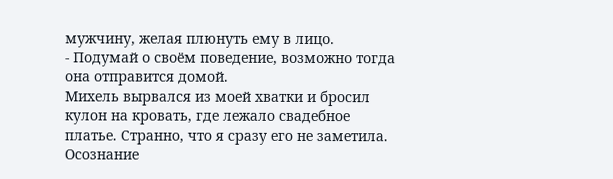мужчину, желая плюнуть ему в лицо.
- Подумай о своём поведение, возможно тогда она отправится домой.
Михель вырвался из моей хватки и бросил кулон на кровать, где лежало свадебное платье. Странно, что я сразу его не заметила. Осознание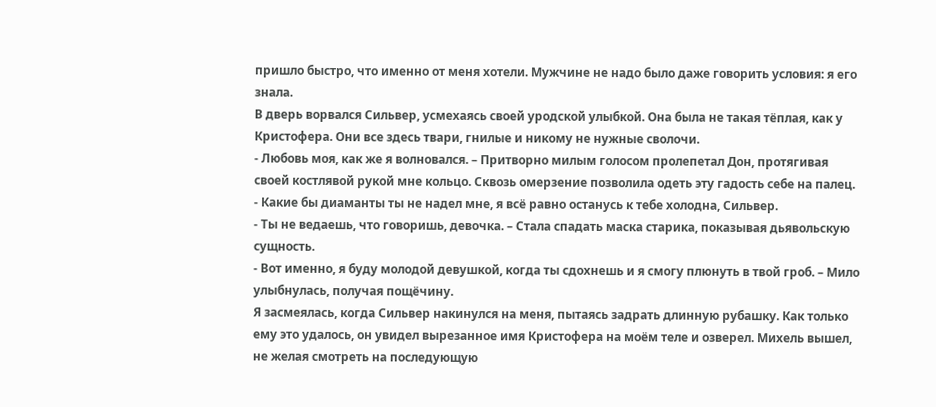пришло быстро, что именно от меня хотели. Мужчине не надо было даже говорить условия: я его знала.
В дверь ворвался Сильвер, усмехаясь своей уродской улыбкой. Она была не такая тёплая, как у Кристофера. Они все здесь твари, гнилые и никому не нужные сволочи.
- Любовь моя, как же я волновался. – Притворно милым голосом пролепетал Дон, протягивая своей костлявой рукой мне кольцо. Сквозь омерзение позволила одеть эту гадость себе на палец.
- Какие бы диаманты ты не надел мне, я всё равно останусь к тебе холодна, Сильвер.
- Ты не ведаешь, что говоришь, девочка. – Стала спадать маска старика, показывая дьявольскую сущность.
- Вот именно, я буду молодой девушкой, когда ты сдохнешь и я смогу плюнуть в твой гроб. – Мило улыбнулась, получая пощёчину.
Я засмеялась, когда Сильвер накинулся на меня, пытаясь задрать длинную рубашку. Как только ему это удалось, он увидел вырезанное имя Кристофера на моём теле и озверел. Михель вышел, не желая смотреть на последующую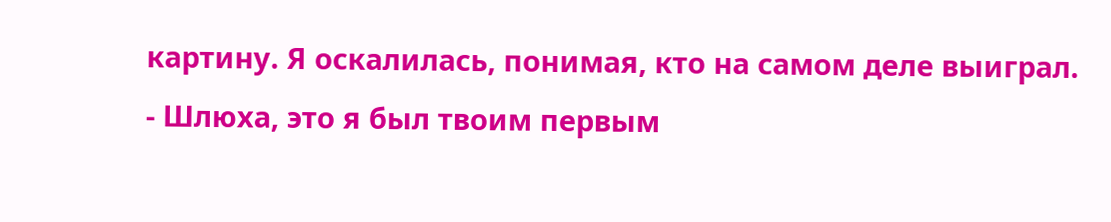картину. Я оскалилась, понимая, кто на самом деле выиграл.
- Шлюха, это я был твоим первым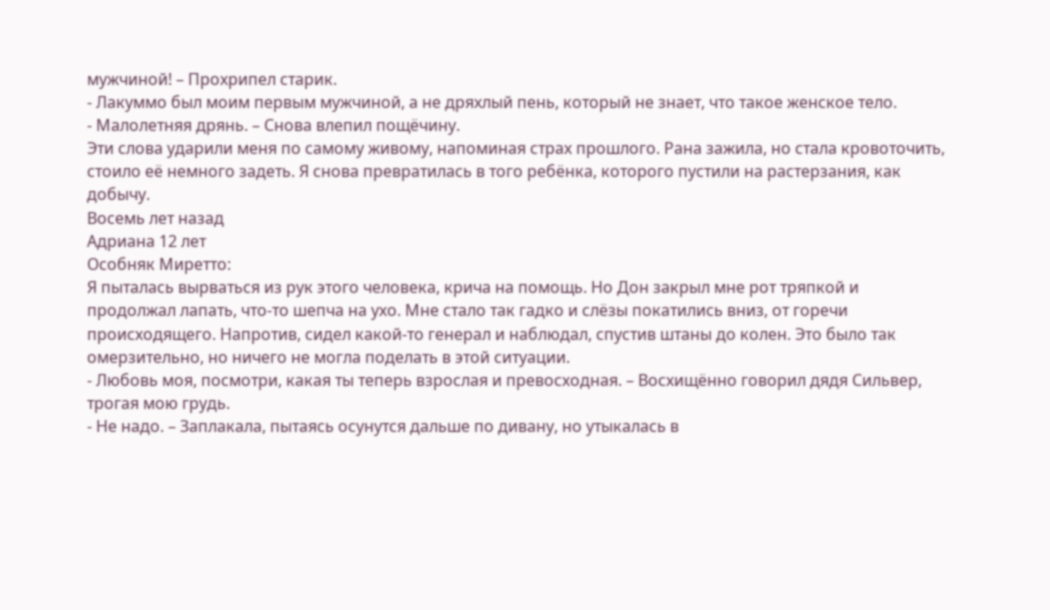мужчиной! – Прохрипел старик.
- Лакуммо был моим первым мужчиной, а не дряхлый пень, который не знает, что такое женское тело.
- Малолетняя дрянь. – Снова влепил пощёчину.
Эти слова ударили меня по самому живому, напоминая страх прошлого. Рана зажила, но стала кровоточить, стоило её немного задеть. Я снова превратилась в того ребёнка, которого пустили на растерзания, как добычу.
Восемь лет назад
Адриана 12 лет
Особняк Миретто:
Я пыталась вырваться из рук этого человека, крича на помощь. Но Дон закрыл мне рот тряпкой и продолжал лапать, что-то шепча на ухо. Мне стало так гадко и слёзы покатились вниз, от горечи происходящего. Напротив, сидел какой-то генерал и наблюдал, спустив штаны до колен. Это было так омерзительно, но ничего не могла поделать в этой ситуации.
- Любовь моя, посмотри, какая ты теперь взрослая и превосходная. – Восхищённо говорил дядя Сильвер, трогая мою грудь.
- Не надо. – Заплакала, пытаясь осунутся дальше по дивану, но утыкалась в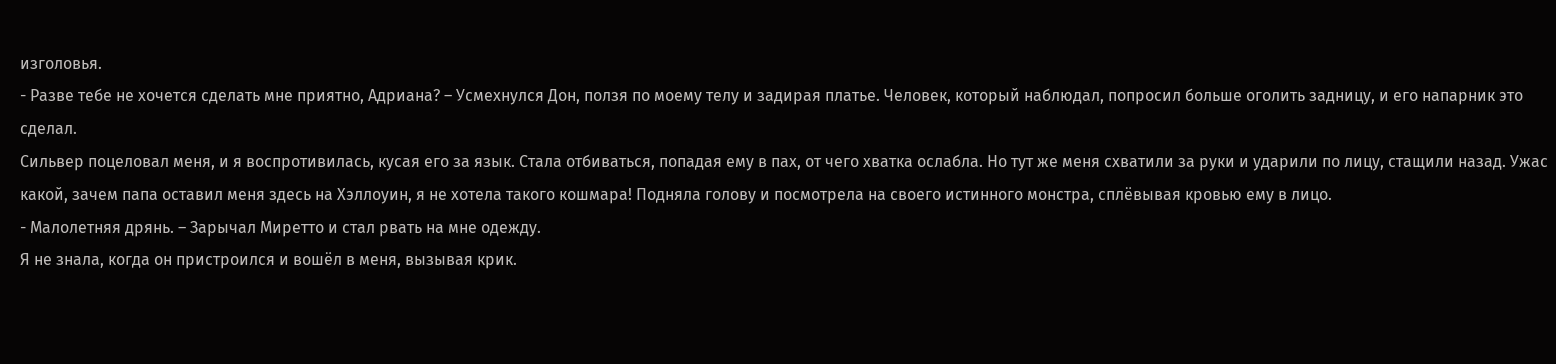изголовья.
- Разве тебе не хочется сделать мне приятно, Адриана? – Усмехнулся Дон, ползя по моему телу и задирая платье. Человек, который наблюдал, попросил больше оголить задницу, и его напарник это сделал.
Сильвер поцеловал меня, и я воспротивилась, кусая его за язык. Стала отбиваться, попадая ему в пах, от чего хватка ослабла. Но тут же меня схватили за руки и ударили по лицу, стащили назад. Ужас какой, зачем папа оставил меня здесь на Хэллоуин, я не хотела такого кошмара! Подняла голову и посмотрела на своего истинного монстра, сплёвывая кровью ему в лицо.
- Малолетняя дрянь. – Зарычал Миретто и стал рвать на мне одежду.
Я не знала, когда он пристроился и вошёл в меня, вызывая крик.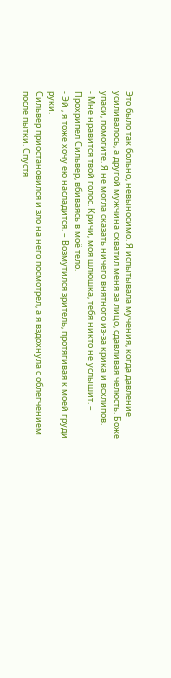Это было так больно, невыносимо. Я испытывала мучения, когда давление усиливалось, а другой мужчина схватил меня за лицо, сдавливая челюсть. Боже упаси, помогите. Я не могла сказать ничего внятного из-за крика и всхлипов.
- Мне нравится твой голос. Кричи, моя шлюшка, тебя никто не услышит. – Прохрипел Сильвер, вбиваясь в моё тело.
- Эй , я тоже хочу ею насладится. – Возмутился зритель, протягивая к моей груди руки.
Сильвер приостановился и зло на него посмотрел, а я вздохнула с облегчением после пытки. Спустя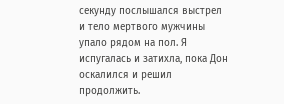секунду послышался выстрел и тело мертвого мужчины упало рядом на пол. Я испугалась и затихла, пока Дон оскалился и решил продолжить.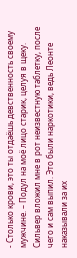- Столько крови, это ты отдаёшь девственность своему мужчине. – Подул на моё лицо старик, целуя в щеку.
Сильвер вложил мне в рот неизвестную таблетку, после чего и сам выпил. Это были наркотики, ведь Леонте наказывали за их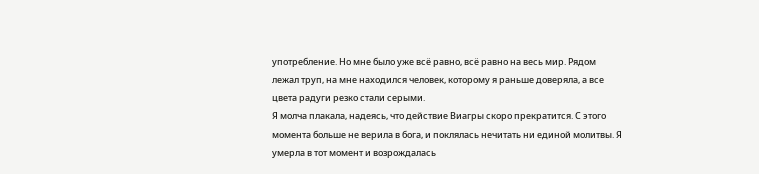употребление. Но мне было уже всё равно, всё равно на весь мир. Рядом лежал труп, на мне находился человек, которому я раньше доверяла, а все цвета радуги резко стали серыми.
Я молча плакала, надеясь, что действие Виагры скоро прекратится. С этого момента больше не верила в бога, и поклялась нечитать ни единой молитвы. Я умерла в тот момент и возрождалась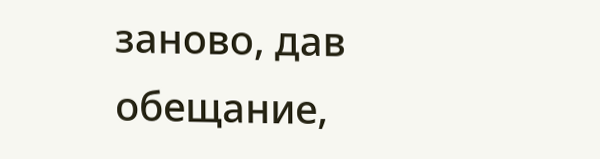заново, дав обещание,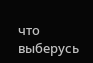что выберусь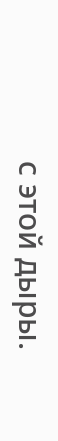с этой дыры.